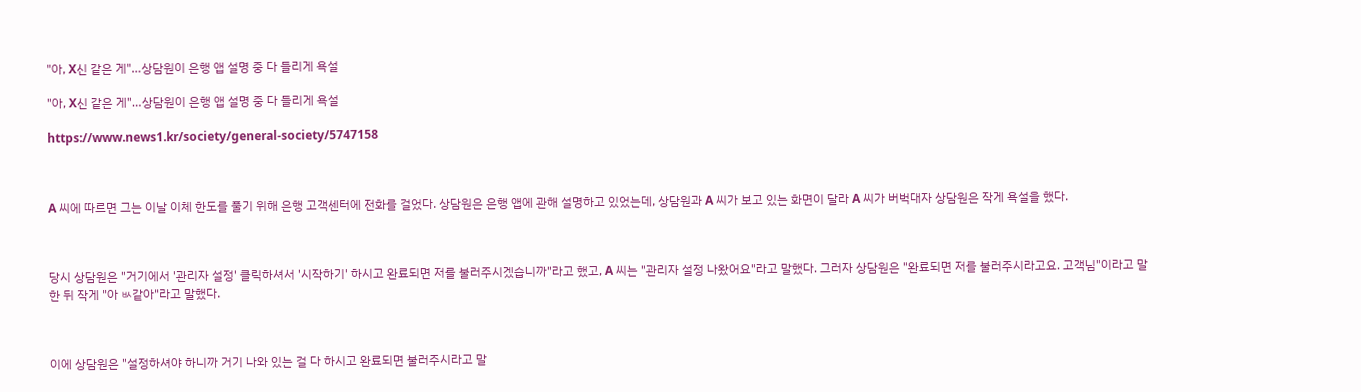"아, X신 같은 게"…상담원이 은행 앱 설명 중 다 들리게 욕설

"아, X신 같은 게"…상담원이 은행 앱 설명 중 다 들리게 욕설

https://www.news1.kr/society/general-society/5747158



A 씨에 따르면 그는 이날 이체 한도를 풀기 위해 은행 고객센터에 전화를 걸었다. 상담원은 은행 앱에 관해 설명하고 있었는데, 상담원과 A 씨가 보고 있는 화면이 달라 A 씨가 버벅대자 상담원은 작게 욕설을 했다.



당시 상담원은 "거기에서 '관리자 설정' 클릭하셔서 '시작하기' 하시고 완료되면 저를 불러주시겠습니까"라고 했고, A 씨는 "관리자 설정 나왔어요"라고 말했다. 그러자 상담원은 "완료되면 저를 불러주시라고요. 고객님"이라고 말한 뒤 작게 "아 ㅄ같아"라고 말했다.



이에 상담원은 "설정하셔야 하니까 거기 나와 있는 걸 다 하시고 완료되면 불러주시라고 말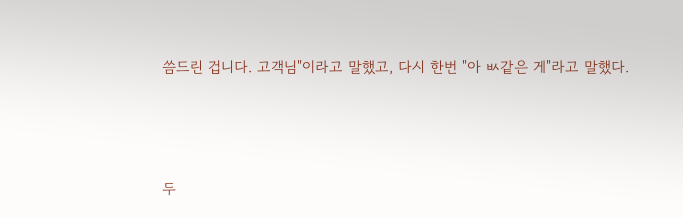씀드린 겁니다. 고객님"이라고 말했고, 다시 한번 "아 ㅄ같은 게"라고 말했다.



두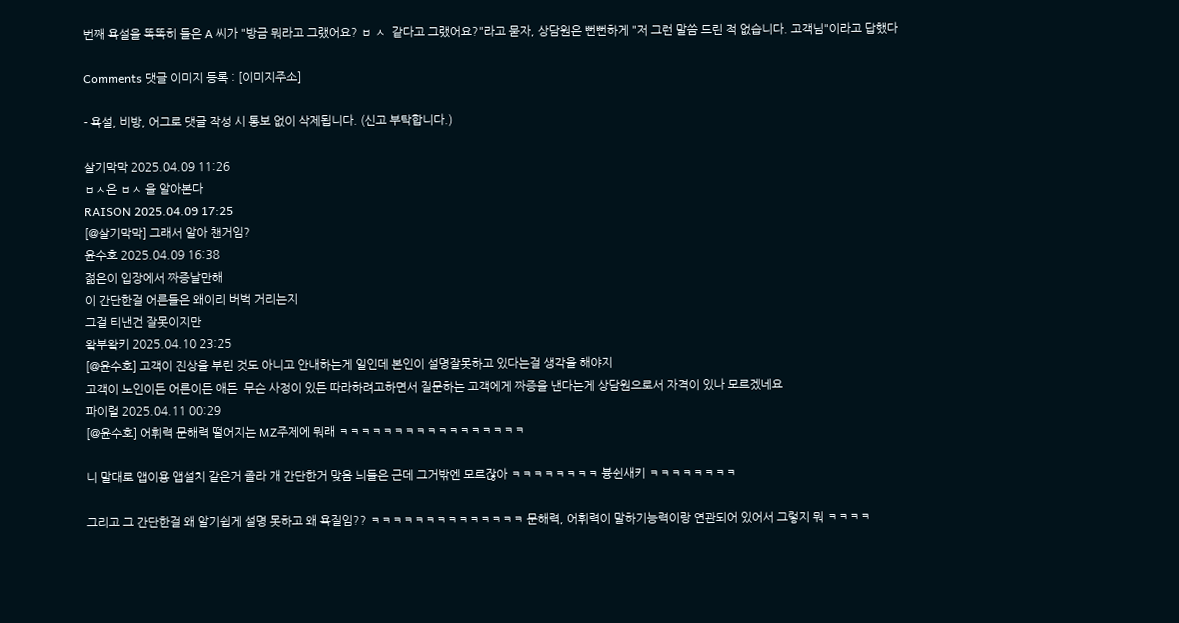번째 욕설을 똑똑히 들은 A 씨가 "방금 뭐라고 그랬어요? ㅂ ㅅ  같다고 그랬어요?"라고 묻자, 상담원은 뻔뻔하게 "저 그런 말씀 드린 적 없습니다. 고객님"이라고 답했다

Comments 댓글 이미지 등록 : [이미지주소]

- 욕설, 비방, 어그로 댓글 작성 시 통보 없이 삭제됩니다. (신고 부탁합니다.)

살기막막 2025.04.09 11:26
ㅂㅅ은 ㅂㅅ 을 알아본다
RAISON 2025.04.09 17:25
[@살기막막] 그래서 알아 챈거임?
윤수호 2025.04.09 16:38
젊은이 입장에서 짜증날만해
이 간단한걸 어른들은 왜이리 버벅 거리는지
그걸 티낸건 잘못이지만
왘부왘키 2025.04.10 23:25
[@윤수호] 고객이 진상을 부린 것도 아니고 안내하는게 일인데 본인이 설명잘못하고 있다는걸 생각을 해야지
고객이 노인이든 어른이든 애든  무슨 사정이 있든 따라하려고하면서 질문하는 고객에게 짜증을 낸다는게 상담원으로서 자격이 있나 모르겠네요
파이럴 2025.04.11 00:29
[@윤수호] 어휘력 문해력 떨어지는 MZ주제에 뭐래 ㅋㅋㅋㅋㅋㅋㅋㅋㅋㅋㅋㅋㅋㅋㅋㅋㅋ

니 말대로 앱이용 앱설치 같은거 졸라 개 간단한거 맞음 늬들은 근데 그거밖엔 모르잖아 ㅋㅋㅋㅋㅋㅋㅋㅋ 븅쉰새키 ㅋㅋㅋㅋㅋㅋㅋㅋ

그리고 그 간단한걸 왜 알기쉽게 설명 못하고 왜 욕질임?? ㅋㅋㅋㅋㅋㅋㅋㅋㅋㅋㅋㅋㅋㅋ 문해력, 어휘력이 말하기능력이랑 연관되어 있어서 그렇지 뭐 ㅋㅋㅋㅋ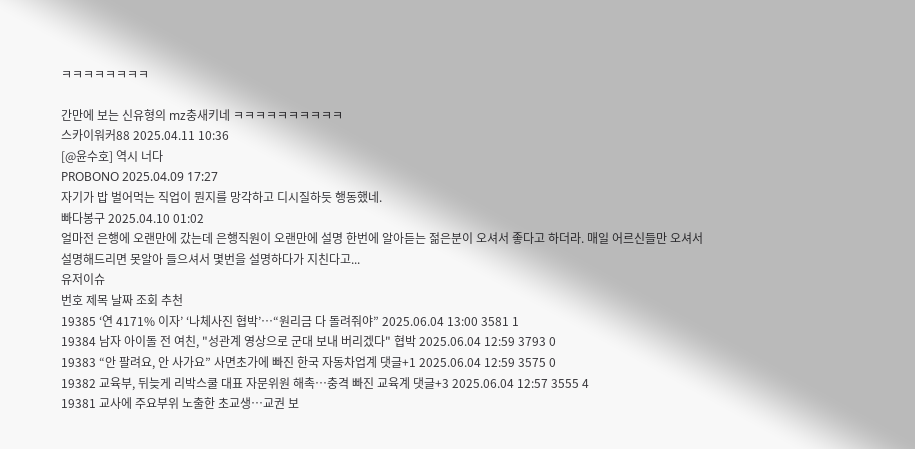ㅋㅋㅋㅋㅋㅋㅋㅋ

간만에 보는 신유형의 mz충새키네 ㅋㅋㅋㅋㅋㅋㅋㅋㅋㅋ
스카이워커88 2025.04.11 10:36
[@윤수호] 역시 너다
PROBONO 2025.04.09 17:27
자기가 밥 벌어먹는 직업이 뭔지를 망각하고 디시질하듯 행동했네.
빠다봉구 2025.04.10 01:02
얼마전 은행에 오랜만에 갔는데 은행직원이 오랜만에 설명 한번에 알아듣는 젊은분이 오셔서 좋다고 하더라. 매일 어르신들만 오셔서 설명해드리면 못알아 들으셔서 몇번을 설명하다가 지친다고...
유저이슈
번호 제목 날짜 조회 추천
19385 ‘연 4171% 이자’ ‘나체사진 협박’…“원리금 다 돌려줘야” 2025.06.04 13:00 3581 1
19384 남자 아이돌 전 여친, "성관계 영상으로 군대 보내 버리겠다" 협박 2025.06.04 12:59 3793 0
19383 “안 팔려요, 안 사가요” 사면초가에 빠진 한국 자동차업계 댓글+1 2025.06.04 12:59 3575 0
19382 교육부, 뒤늦게 리박스쿨 대표 자문위원 해촉…충격 빠진 교육계 댓글+3 2025.06.04 12:57 3555 4
19381 교사에 주요부위 노출한 초교생…교권 보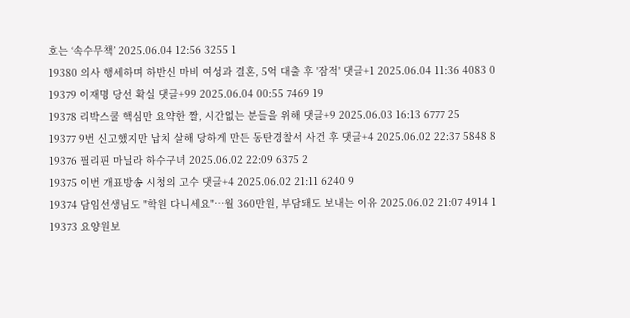호는 ‘속수무책’ 2025.06.04 12:56 3255 1
19380 의사 행세하며 하반신 마비 여성과 결혼, 5억 대출 후 '잠적' 댓글+1 2025.06.04 11:36 4083 0
19379 이재명 당선 확실 댓글+99 2025.06.04 00:55 7469 19
19378 리박스쿨 핵심만 요약한 짤, 시간없는 분들을 위해 댓글+9 2025.06.03 16:13 6777 25
19377 9번 신고했지만 납치 살해 당하게 만든 동탄경찰서 사건 후 댓글+4 2025.06.02 22:37 5848 8
19376 필리핀 마닐라 하수구녀 2025.06.02 22:09 6375 2
19375 이번 개표방송 시청의 고수 댓글+4 2025.06.02 21:11 6240 9
19374 담임선생님도 "학원 다니세요"…월 360만원, 부담돼도 보내는 이유 2025.06.02 21:07 4914 1
19373 요양원보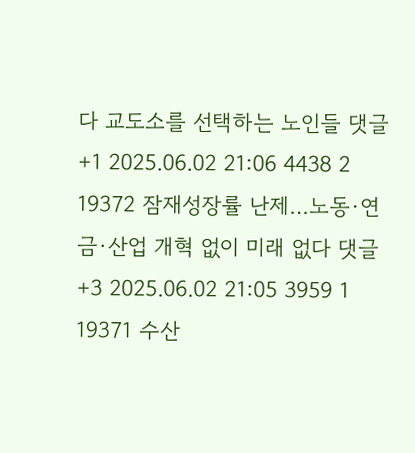다 교도소를 선택하는 노인들 댓글+1 2025.06.02 21:06 4438 2
19372 잠재성장률 난제…노동·연금·산업 개혁 없이 미래 없다 댓글+3 2025.06.02 21:05 3959 1
19371 수산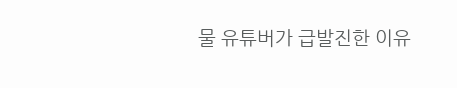물 유튜버가 급발진한 이유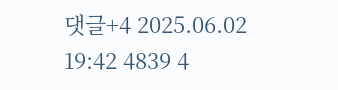댓글+4 2025.06.02 19:42 4839 4